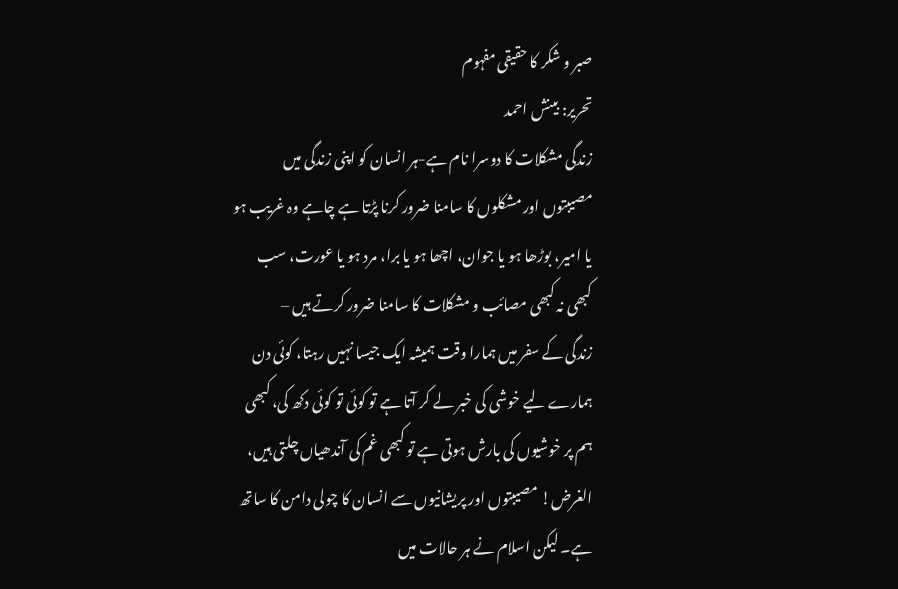صبر و شکر کا حقیقی مفہوم
تحریر: بینش احمد
زندگی مشکلات کا دوسرا نام ہے-ہر انسان کو اپنی زندگی میں مصیبتوں اور مشکلوں کا سامنا ضرور کرنا پڑتا ہے چاہے وہ غریب ہو یا امیر، بوڑھا ہو یا جوان، اچھا ہو یا برا، مرد ہو یا عورت، سب کبھی نہ کبھی مصائب و مشکلات کا سامنا ضرور کرتے ہیں –
زندگی کے سفر میں ہمارا وقت ہمیشہ ایک جیسا نہیں رہتا، کوئی دن ہمارے لیے خوشی کی خبر لے کر آتا ہے تو کوئی تو کوئی دکھ کی، کبھی ہم پر خوشیوں کی بارش ہوتی ہے تو کبھی غم کی آندھیاں چلتی ہیں،
الغرض! مصیبتوں اور پریشانیوں سے انسان کا چولی دامن کا ساتھ ہے۔ لیکن اسلام نے ہر حالات میں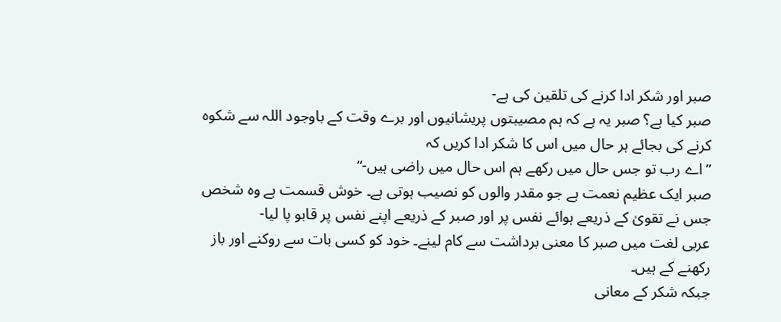صبر اور شکر ادا کرنے کی تلقین کی ہے-
صبر کیا ہے؟ صبر یہ ہے کہ ہم مصیبتوں پریشانیوں اور برے وقت کے باوجود اللہ سے شکوہ کرنے کی بجائے ہر حال میں اس کا شکر ادا کریں کہ
” اے رب تو جس حال میں رکھے ہم اس حال میں راضی ہیں-“
صبر ایک عظیم نعمت ہے جو مقدر والوں کو نصیب ہوتی ہے۔ خوش قسمت ہے وہ شخص جس نے تقویٰ کے ذریعے ہوائے نفس پر اور صبر کے ذریعے اپنے نفس پر قابو پا لیا-
عربی لغت میں صبر کا معنی برداشت سے کام لینے۔ خود کو کسی بات سے روکنے اور باز رکھنے کے ہیں۔
جبکہ شکر کے معانی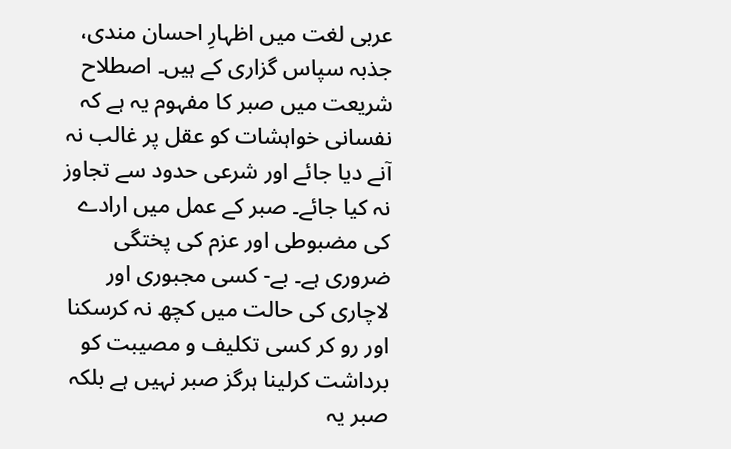عربی لغت میں اظہارِ احسان مندی، جذبہ سپاس گزاری کے ہیں۔ اصطلاح شریعت میں صبر کا مفہوم یہ ہے کہ نفسانی خواہشات کو عقل پر غالب نہ آنے دیا جائے اور شرعی حدود سے تجاوز نہ کیا جائے۔ صبر کے عمل میں ارادے کی مضبوطی اور عزم کی پختگی ضروری ہے۔ بے- کسی مجبوری اور لاچاری کی حالت میں کچھ نہ کرسکنا اور رو کر کسی تکلیف و مصیبت کو برداشت کرلینا ہرگز صبر نہیں ہے بلکہ صبر یہ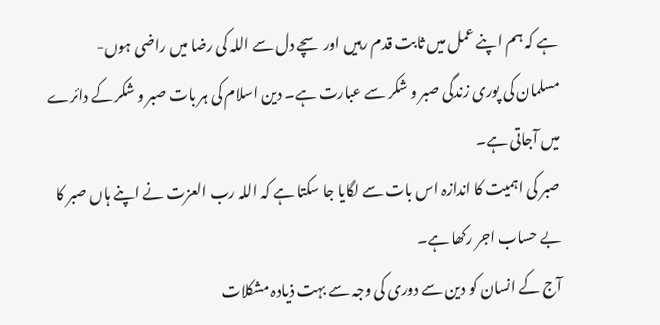ہے کہ ہم اپنے عمل میں ثابت قدم رہیں اور سچے دل سے اللہ کی رضا میں راضی ہوں-
مسلمان کی پوری زندگی صبر و شکر سے عبارت ہے۔ دین اسلام کی ہر بات صبر و شکر کے دائرے میں آجاتی ہے۔
صبر کی اہمیت کا اندازہ اس بات سے لگایا جا سکتا ہے کہ اللہ رب العزت نے اپنے ہاں صبر کا بے حساب اجر رکھا ہے۔
آج کے انسان کو دین سے دوری کی وجہ سے بہت ذیادہ مشکلات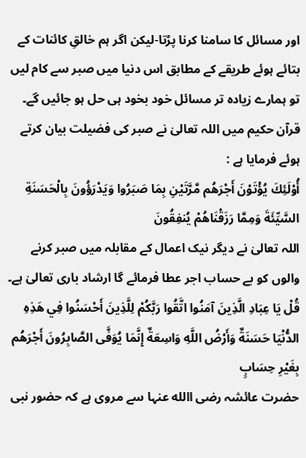اور مسائل کا سامنا کرنا پڑتا-لیکن اگر ہم خالقِ کائنات کے بتائے ہوئے طریقے کے مطابق اس دنیا میں صبر سے کام لیں تو ہمارے زیادہ تر مسائل خود بخود ہی حل ہو جائیں گے۔
قرآن حکیم میں اللہ تعالیٰ نے صبر کی فضیلت بیان کرتے ہوئے فرمایا ہے :
أُوْلَئِكَ يُؤْتَوْنَ أَجْرَهُم مَّرَّتَيْنِ بِمَا صَبَرُوا وَيَدْرَؤُونَ بِالْحَسَنَةِ السَّيِّئَةَ وَمِمَّا رَزَقْنَاهُمْ يُنفِقُونَ
اللہ تعالیٰ نے دیگر نیک اعمال کے مقابلہ میں صبر کرنے والوں کو بے حساب اجر عطا فرمائے گا ارشاد باری تعالیٰ ہے۔
قُلْ يَا عِبَادِ الَّذِينَ آمَنُوا اتَّقُوا رَبَّكُمْ لِلَّذِينَ أَحْسَنُوا فِي هَذِهِ الدُّنْيَا حَسَنَةٌ وَأَرْضُ اللَّهِ وَاسِعَةٌ إِنَّمَا يُوَفَّى الصَّابِرُونَ أَجْرَهُم بِغَيْرِ حِسَابٍ
حضرت عائشہ رضی االله عنہا سے مروی ہے کہ حضور نبی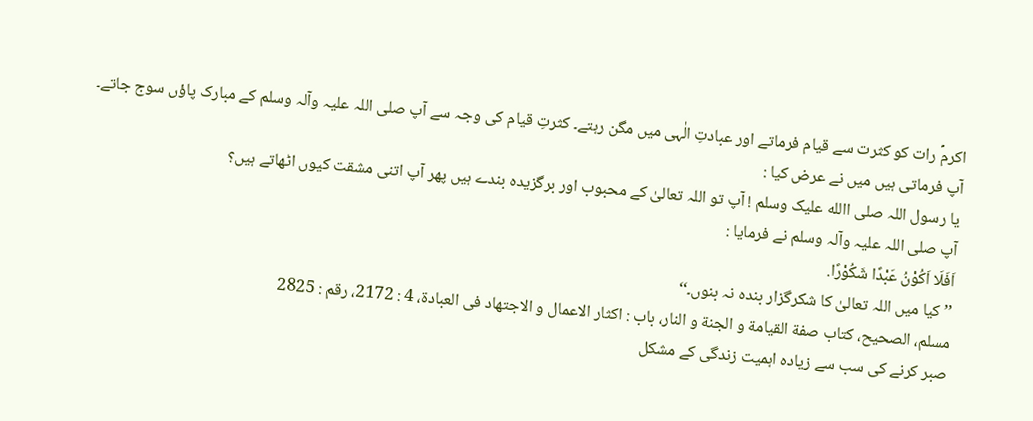اکرمؐ رات کو کثرت سے قیام فرماتے اور عبادتِ الٰہی میں مگن رہتے۔ کثرتِ قیام کی وجہ سے آپ صلی اللہ علیہ وآلہ وسلم کے مبارک پاؤں سوج جاتے۔
آپ فرماتی ہیں میں نے عرض کیا :
یا رسول اللہ صلی االله علیک وسلم ! آپ تو اللہ تعالیٰ کے محبوب اور برگزیدہ بندے ہیں پھر آپ اتنی مشقت کیوں اٹھاتے ہیں؟
آپ صلی اللہ علیہ وآلہ وسلم نے فرمایا :
اَفَلَا اَکُوْنُ عَبْدًا شَکُوْرًا.
’’کیا میں اللہ تعالیٰ کا شکرگزار بندہ نہ بنوں۔‘‘
مسلم، الصحيح، کتاب صفة القيامة و الجنة و النار، باب : اکثار الاعمال و الاجتهاد فی العبادة، 4 : 2172، رقم : 2825
صبر کرنے کی سب سے زیادہ اہمیت زندگی کے مشکل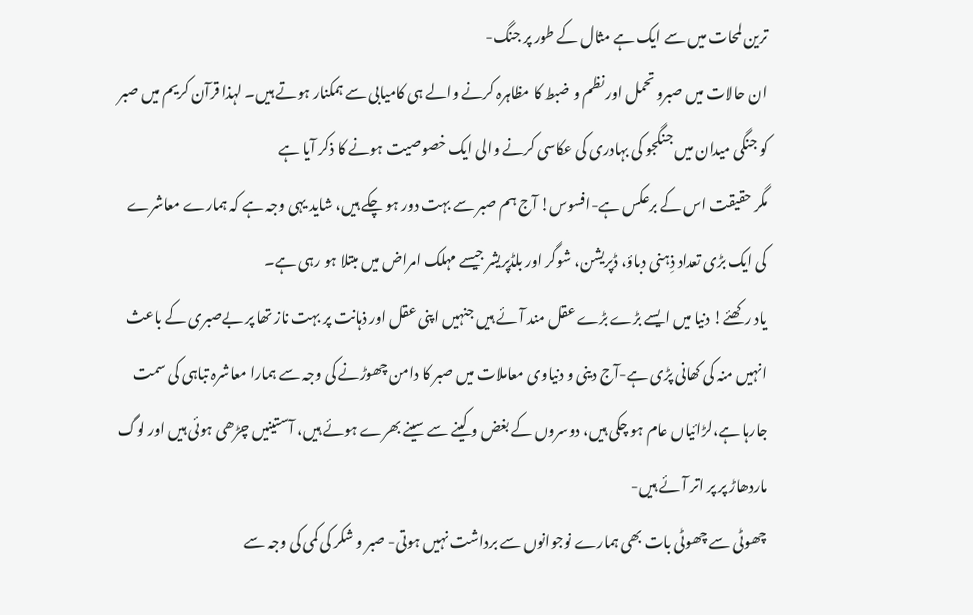ترین لمحات میں سے ایک ہے مثال کے طور پر جنگ-
ان حالات میں صبرو تحمل اور نظم و ضبط کا مظاہرہ کرنے والے ہی کامیابی سے ہمکنار ہوتے ہیں۔ لہذا قرآن کریم میں صبر کو جنگی میدان میں جنگجو کی بہادری کی عکاسی کرنے والی ایک خصوصیت ہونے کا ذکر آیا ہے
مگر حقیقت اس کے برعکس ہے-افسوس! آج ہم صبر سے بہت دور ہو چکے ہیں، شاید یہی وجہ ہے کہ ہمارے معاشرے کی ایک بڑی تعداد ذِہنی دباؤ، ڈپریشن، شوگر اور بلڈپریشر جیسے مہلک امراض میں مبتلا ہو رہی ہے۔
یاد رکھئے! دنیا میں ایسے بڑے بڑے عقل مند آئے ہیں جنہیں اپنی عقل اور ذہانت پر بہت ناز تھا پر بےصبری کے باعث انہیں منہ کی کھانی پڑی ہے-آج دینی و دنیاوی معاملات میں صبر کا دامن چھوڑنے کی وجہ سے ہمارا معاشرہ تباہی کی سمت جارہا ہے،لڑائیاں عام ہو چکی ہیں، دوسروں کے بغض و کینے سے سینے بھرے ہوئے ہیں، آستینیں چڑھی ہوئی ہیں اور لوگ ماردھاڑ پر پر اتر آئے ہیں-
چھوٹی سے چھوٹی بات بھی ہمارے نوجوانوں سے برداشت نہیں ہوتی- صبر و شکر کی کمی کی وجہ سے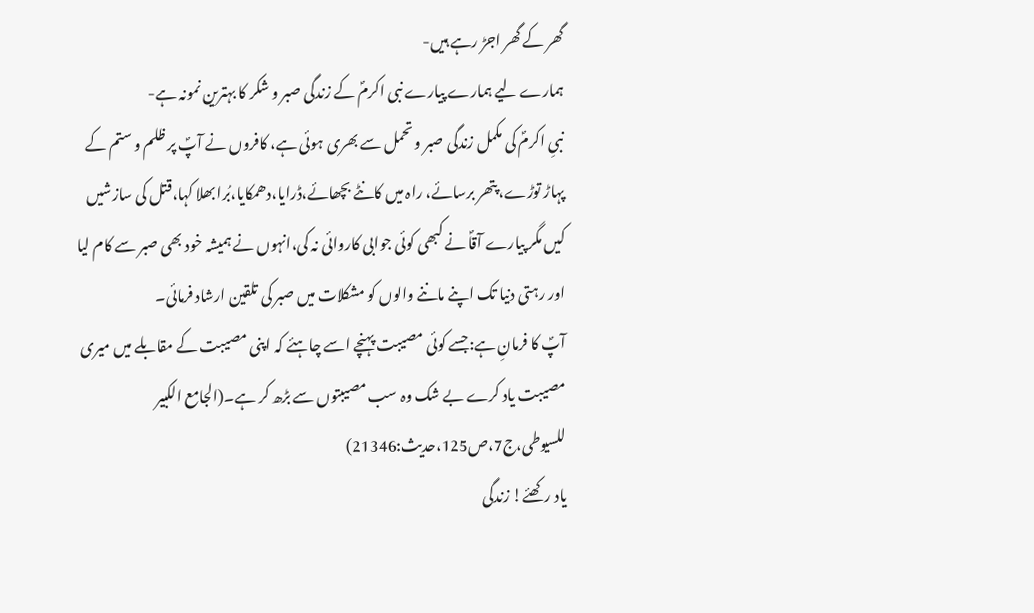گھر کے گھر اجڑ رہے ہیں-
ہمارے لیے ہمارے پیارے نبی اکرمؐ کے زندگی صبر و شکر کا بہترین نمونہ ہے-
نبیِ اکرمؐ کی مکمل زندگی صبر و تحمل سے بھری ہوئی ہے، کافروں نے آپؐ پر ظلم و ستم کے پہاڑ توڑے، پتھر برسائے، راہ میں کانٹے بچھائے،ڈرایا،دھمکایا،بُرا بھلا کہا،قتل کی سازشیں کیں مگر پیارے آقاؐ نے کبھی کوئی جوابی کاروائی نہ کی،انہوں نے ہمیشہ خود بھی صبر سے کام لیا اور رہتی دنیا تک اپنے ماننے والوں کو مشکلات میں صبر کی تلقین ارشاد فرمائی۔
آپؐ کا فرمانِ ہے:جسے کوئی مصیبت پہنچے اسے چاہئے کہ اپنی مصیبت کے مقابلے میں میری مصیبت یاد کرے بے شک وہ سب مصیبتوں سے بڑھ کر ہے۔(الجامع الکبیر للسیوطی،ج7،ص125،حدیث:21346)
یاد رکھئے! زندگی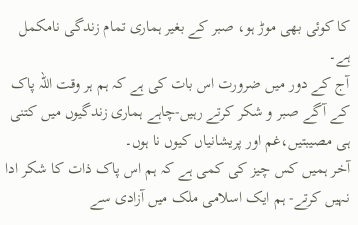کا کوئی بھی موڑ ہو، صبر کے بغیر ہماری تمام زندگی نامکمل ہے۔
آج کے دور میں ضرورت اس بات کی ہے کہ ہم ہر وقت اللہ پاک کے آگے صبر و شکر کرتے رہیں-چاہے ہماری زندگیوں میں کتنی ہی مصیبتیں،غم اور پریشانیاں کیوں نا ہوں۔
آخر ہمیں کس چیز کی کمی ہے کہ ہم اس پاک ذات کا شکر ادا نہیں کرتے- ہم ایک اسلامی ملک میں آزادی سے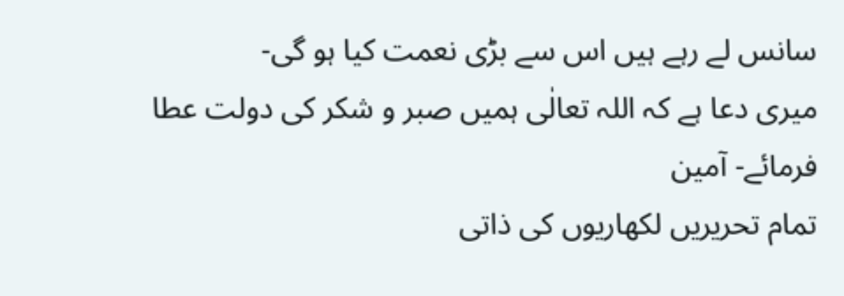سانس لے رہے ہیں اس سے بڑی نعمت کیا ہو گی-
میری دعا ہے کہ اللہ تعالٰی ہمیں صبر و شکر کی دولت عطا فرمائے- آمین
تمام تحریریں لکھاریوں کی ذاتی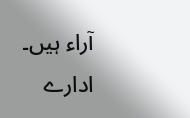آراء ہیں۔ ادارے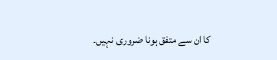کا ان سے متفق ہونا ضروری نہیں۔